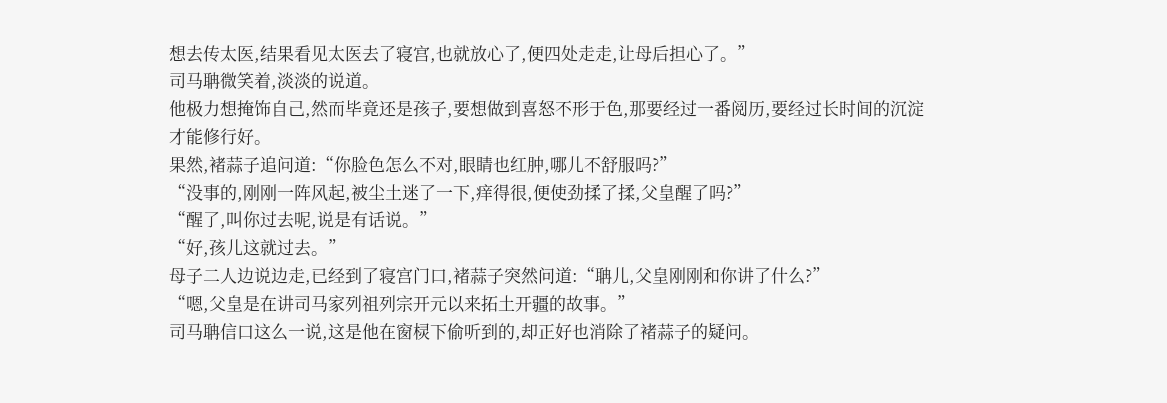想去传太医,结果看见太医去了寝宫,也就放心了,便四处走走,让母后担心了。”
司马聃微笑着,淡淡的说道。
他极力想掩饰自己,然而毕竟还是孩子,要想做到喜怒不形于色,那要经过一番阅历,要经过长时间的沉淀才能修行好。
果然,褚蒜子追问道:“你脸色怎么不对,眼睛也红肿,哪儿不舒服吗?”
“没事的,刚刚一阵风起,被尘土迷了一下,痒得很,便使劲揉了揉,父皇醒了吗?”
“醒了,叫你过去呢,说是有话说。”
“好,孩儿这就过去。”
母子二人边说边走,已经到了寝宫门口,褚蒜子突然问道:“聃儿,父皇刚刚和你讲了什么?”
“嗯,父皇是在讲司马家列祖列宗开元以来拓土开疆的故事。”
司马聃信口这么一说,这是他在窗棂下偷听到的,却正好也消除了褚蒜子的疑问。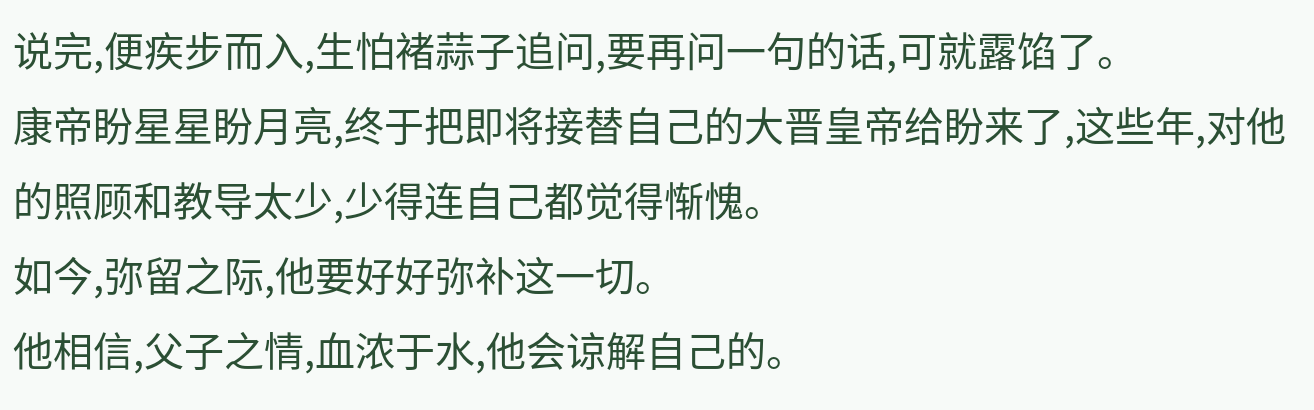说完,便疾步而入,生怕褚蒜子追问,要再问一句的话,可就露馅了。
康帝盼星星盼月亮,终于把即将接替自己的大晋皇帝给盼来了,这些年,对他的照顾和教导太少,少得连自己都觉得惭愧。
如今,弥留之际,他要好好弥补这一切。
他相信,父子之情,血浓于水,他会谅解自己的。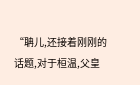“聃儿,还接着刚刚的话题,对于桓温,父皇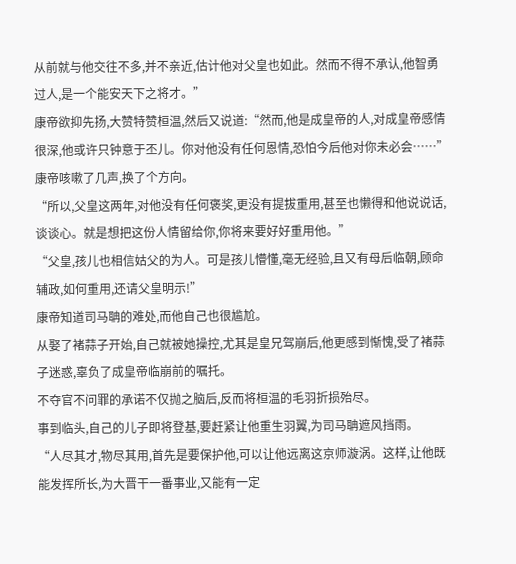从前就与他交往不多,并不亲近,估计他对父皇也如此。然而不得不承认,他智勇过人,是一个能安天下之将才。”
康帝欲抑先扬,大赞特赞桓温,然后又说道:“然而,他是成皇帝的人,对成皇帝感情很深,他或许只钟意于丕儿。你对他没有任何恩情,恐怕今后他对你未必会……”
康帝咳嗽了几声,换了个方向。
“所以,父皇这两年,对他没有任何褒奖,更没有提拔重用,甚至也懒得和他说说话,谈谈心。就是想把这份人情留给你,你将来要好好重用他。”
“父皇,孩儿也相信姑父的为人。可是孩儿懵懂,毫无经验,且又有母后临朝,顾命辅政,如何重用,还请父皇明示!”
康帝知道司马聃的难处,而他自己也很尴尬。
从娶了褚蒜子开始,自己就被她操控,尤其是皇兄驾崩后,他更感到惭愧,受了褚蒜子迷惑,辜负了成皇帝临崩前的嘱托。
不夺官不问罪的承诺不仅抛之脑后,反而将桓温的毛羽折损殆尽。
事到临头,自己的儿子即将登基,要赶紧让他重生羽翼,为司马聃遮风挡雨。
“人尽其才,物尽其用,首先是要保护他,可以让他远离这京师漩涡。这样,让他既能发挥所长,为大晋干一番事业,又能有一定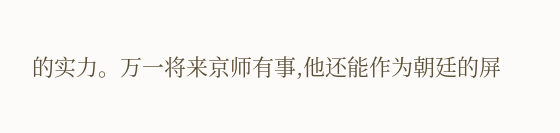的实力。万一将来京师有事,他还能作为朝廷的屏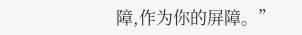障,作为你的屏障。”